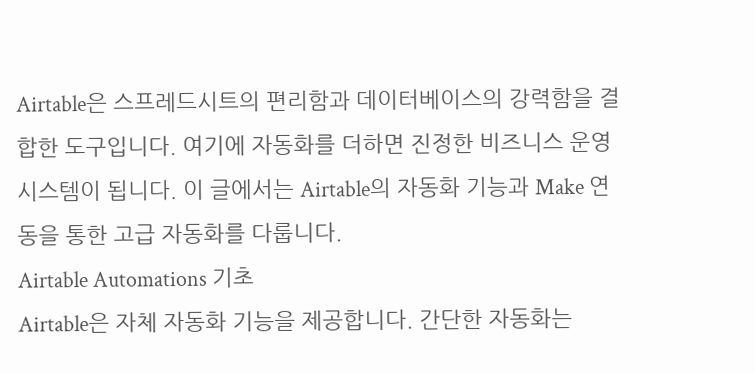Airtable은 스프레드시트의 편리함과 데이터베이스의 강력함을 결합한 도구입니다. 여기에 자동화를 더하면 진정한 비즈니스 운영 시스템이 됩니다. 이 글에서는 Airtable의 자동화 기능과 Make 연동을 통한 고급 자동화를 다룹니다.
Airtable Automations 기초
Airtable은 자체 자동화 기능을 제공합니다. 간단한 자동화는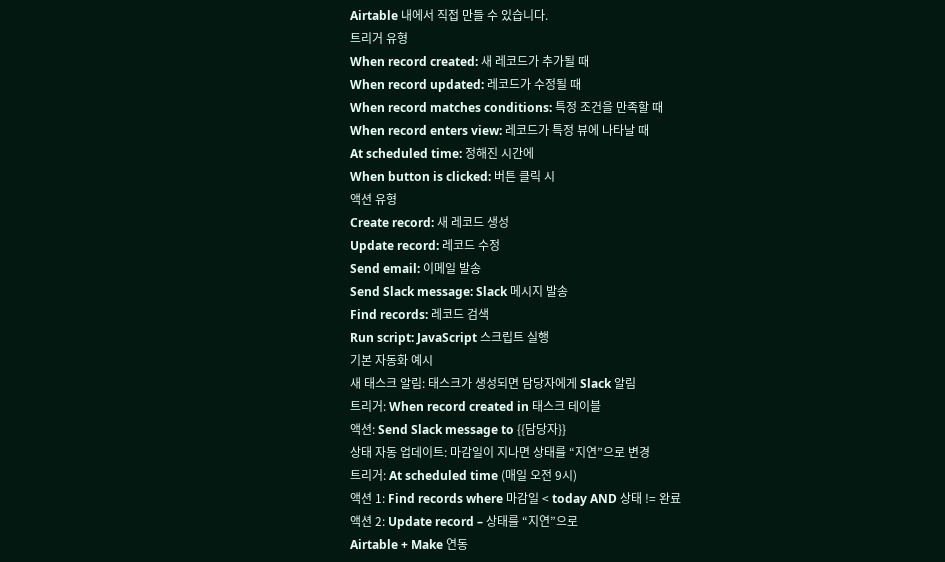Airtable 내에서 직접 만들 수 있습니다.
트리거 유형
When record created: 새 레코드가 추가될 때
When record updated: 레코드가 수정될 때
When record matches conditions: 특정 조건을 만족할 때
When record enters view: 레코드가 특정 뷰에 나타날 때
At scheduled time: 정해진 시간에
When button is clicked: 버튼 클릭 시
액션 유형
Create record: 새 레코드 생성
Update record: 레코드 수정
Send email: 이메일 발송
Send Slack message: Slack 메시지 발송
Find records: 레코드 검색
Run script: JavaScript 스크립트 실행
기본 자동화 예시
새 태스크 알림: 태스크가 생성되면 담당자에게 Slack 알림
트리거: When record created in 태스크 테이블
액션: Send Slack message to {{담당자}}
상태 자동 업데이트: 마감일이 지나면 상태를 “지연”으로 변경
트리거: At scheduled time (매일 오전 9시)
액션 1: Find records where 마감일 < today AND 상태 != 완료
액션 2: Update record – 상태를 “지연”으로
Airtable + Make 연동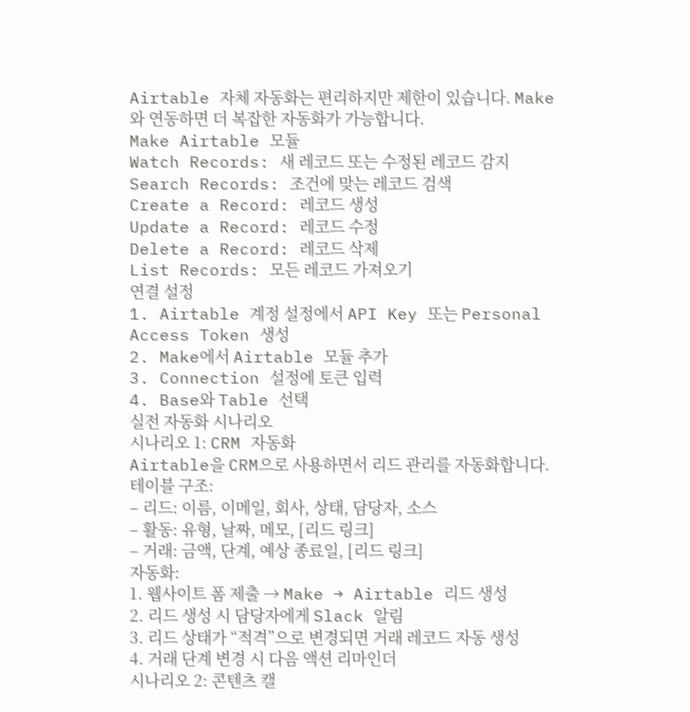Airtable 자체 자동화는 편리하지만 제한이 있습니다. Make와 연동하면 더 복잡한 자동화가 가능합니다.
Make Airtable 모듈
Watch Records: 새 레코드 또는 수정된 레코드 감지
Search Records: 조건에 맞는 레코드 검색
Create a Record: 레코드 생성
Update a Record: 레코드 수정
Delete a Record: 레코드 삭제
List Records: 모든 레코드 가져오기
연결 설정
1. Airtable 계정 설정에서 API Key 또는 Personal Access Token 생성
2. Make에서 Airtable 모듈 추가
3. Connection 설정에 토큰 입력
4. Base와 Table 선택
실전 자동화 시나리오
시나리오 1: CRM 자동화
Airtable을 CRM으로 사용하면서 리드 관리를 자동화합니다.
테이블 구조:
– 리드: 이름, 이메일, 회사, 상태, 담당자, 소스
– 활동: 유형, 날짜, 메모, [리드 링크]
– 거래: 금액, 단계, 예상 종료일, [리드 링크]
자동화:
1. 웹사이트 폼 제출 → Make → Airtable 리드 생성
2. 리드 생성 시 담당자에게 Slack 알림
3. 리드 상태가 “적격”으로 변경되면 거래 레코드 자동 생성
4. 거래 단계 변경 시 다음 액션 리마인더
시나리오 2: 콘텐츠 캘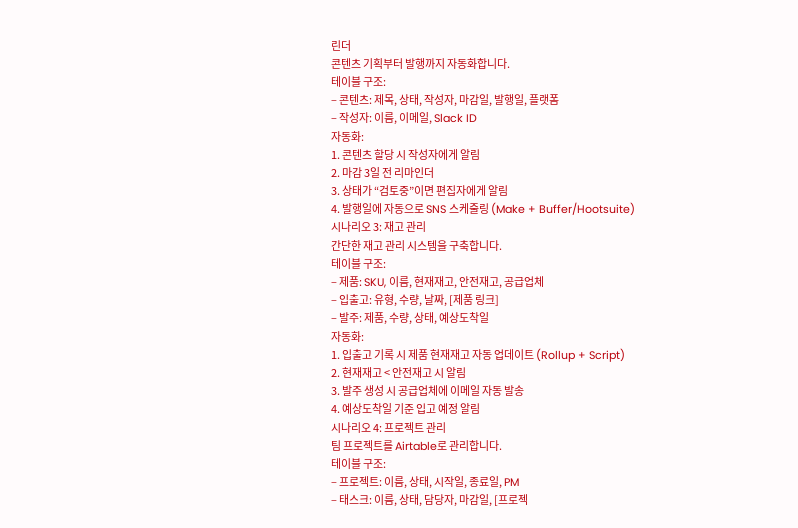린더
콘텐츠 기획부터 발행까지 자동화합니다.
테이블 구조:
– 콘텐츠: 제목, 상태, 작성자, 마감일, 발행일, 플랫폼
– 작성자: 이름, 이메일, Slack ID
자동화:
1. 콘텐츠 할당 시 작성자에게 알림
2. 마감 3일 전 리마인더
3. 상태가 “검토중”이면 편집자에게 알림
4. 발행일에 자동으로 SNS 스케줄링 (Make + Buffer/Hootsuite)
시나리오 3: 재고 관리
간단한 재고 관리 시스템을 구축합니다.
테이블 구조:
– 제품: SKU, 이름, 현재재고, 안전재고, 공급업체
– 입출고: 유형, 수량, 날짜, [제품 링크]
– 발주: 제품, 수량, 상태, 예상도착일
자동화:
1. 입출고 기록 시 제품 현재재고 자동 업데이트 (Rollup + Script)
2. 현재재고 < 안전재고 시 알림
3. 발주 생성 시 공급업체에 이메일 자동 발송
4. 예상도착일 기준 입고 예정 알림
시나리오 4: 프로젝트 관리
팀 프로젝트를 Airtable로 관리합니다.
테이블 구조:
– 프로젝트: 이름, 상태, 시작일, 종료일, PM
– 태스크: 이름, 상태, 담당자, 마감일, [프로젝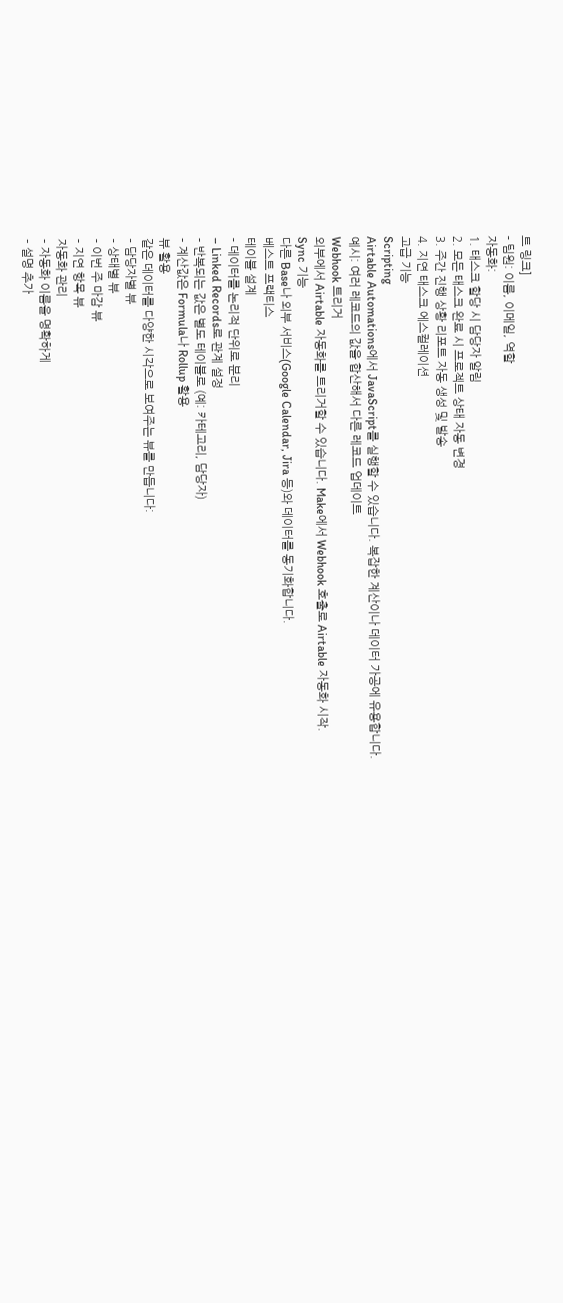트 링크]
– 팀원: 이름, 이메일, 역할
자동화:
1. 태스크 할당 시 담당자 알림
2. 모든 태스크 완료 시 프로젝트 상태 자동 변경
3. 주간 진행 상황 리포트 자동 생성 및 발송
4. 지연 태스크 에스컬레이션
고급 기능
Scripting
Airtable Automations에서 JavaScript를 실행할 수 있습니다. 복잡한 계산이나 데이터 가공에 유용합니다.
예시: 여러 레코드의 값을 합산해서 다른 레코드 업데이트
Webhook 트리거
외부에서 Airtable 자동화를 트리거할 수 있습니다. Make에서 Webhook 호출로 Airtable 자동화 시작.
Sync 기능
다른 Base나 외부 서비스(Google Calendar, Jira 등)와 데이터를 동기화합니다.
베스트 프랙티스
테이블 설계
– 데이터를 논리적 단위로 분리
– Linked Records로 관계 설정
– 반복되는 값은 별도 테이블로 (예: 카테고리, 담당자)
– 계산값은 Formula나 Rollup 활용
뷰 활용
같은 데이터를 다양한 시각으로 보여주는 뷰를 만듭니다:
– 담당자별 뷰
– 상태별 뷰
– 이번 주 마감 뷰
– 지연 항목 뷰
자동화 관리
– 자동화 이름을 명확하게
– 설명 추가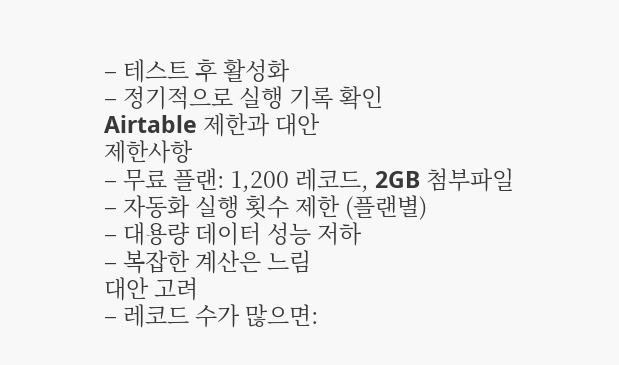– 테스트 후 활성화
– 정기적으로 실행 기록 확인
Airtable 제한과 대안
제한사항
– 무료 플랜: 1,200 레코드, 2GB 첨부파일
– 자동화 실행 횟수 제한 (플랜별)
– 대용량 데이터 성능 저하
– 복잡한 계산은 느림
대안 고려
– 레코드 수가 많으면: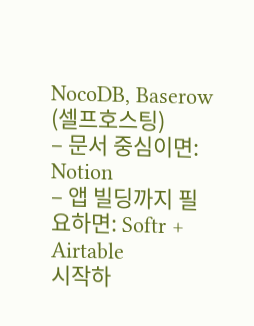NocoDB, Baserow (셀프호스팅)
– 문서 중심이면: Notion
– 앱 빌딩까지 필요하면: Softr + Airtable
시작하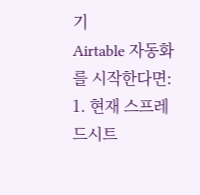기
Airtable 자동화를 시작한다면:
1. 현재 스프레드시트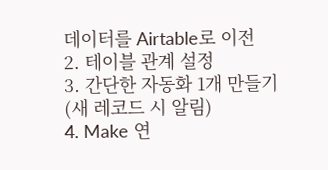데이터를 Airtable로 이전
2. 테이블 관계 설정
3. 간단한 자동화 1개 만들기 (새 레코드 시 알림)
4. Make 연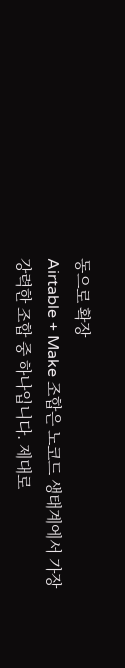동으로 확장
Airtable + Make 조합은 노코드 생태계에서 가장 강력한 조합 중 하나입니다. 제대로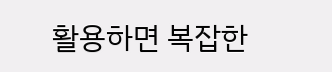활용하면 복잡한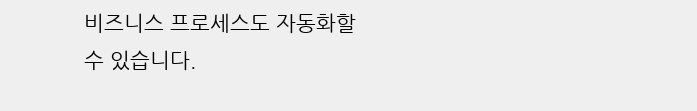비즈니스 프로세스도 자동화할 수 있습니다.